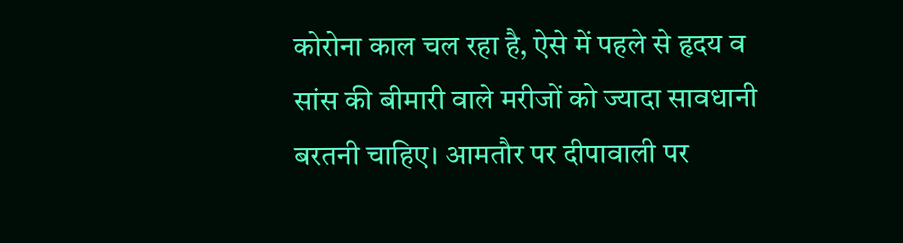कोरोना काल चल रहा है, ऐसे में पहले से हृदय व सांस की बीमारी वाले मरीजों को ज्यादा सावधानी बरतनी चाहिए। आमतौर पर दीपावाली पर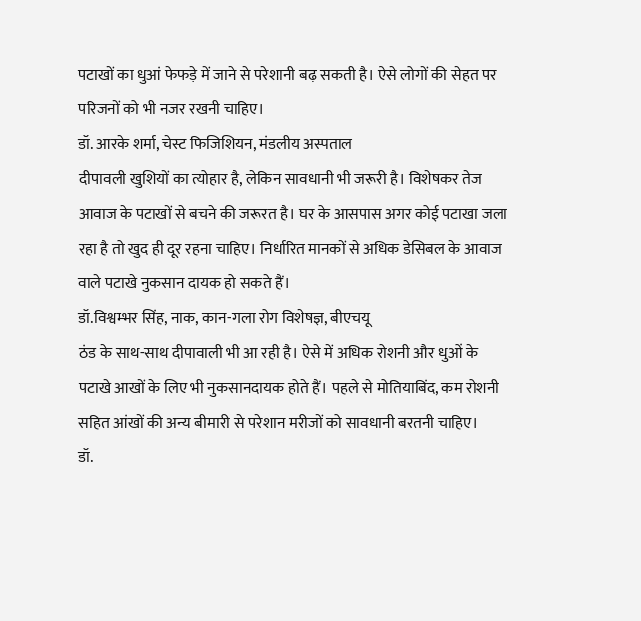पटाखों का धुआं फेफड़े में जाने से परेशानी बढ़ सकती है। ऐसे लोगों की सेहत पर परिजनों को भी नजर रखनी चाहिए।
डॉ. आरके शर्मा, चेस्ट फिजिशियन, मंडलीय अस्पताल
दीपावली खुशियों का त्योहार है, लेकिन सावधानी भी जरूरी है। विशेषकर तेज आवाज के पटाखों से बचने की जरूरत है। घर के आसपास अगर कोई पटाखा जला रहा है तो खुद ही दूर रहना चाहिए। निर्धारित मानकों से अधिक डेसिबल के आवाज वाले पटाखे नुकसान दायक हो सकते हैं।
डॉ.विश्वम्भर सिंह, नाक, कान-गला रोग विशेषज्ञ, बीएचयू
ठंड के साथ-साथ दीपावाली भी आ रही है। ऐसे में अधिक रोशनी और धुओं के पटाखे आखों के लिए भी नुकसानदायक होते हैं। पहले से मोतियाबिंद, कम रोशनी सहित आंखों की अन्य बीमारी से परेशान मरीजों को सावधानी बरतनी चाहिए।
डॉ.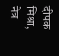दीपक मिश्रा, नेत्र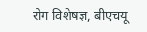रोग विशेषज्ञ, बीएचयू